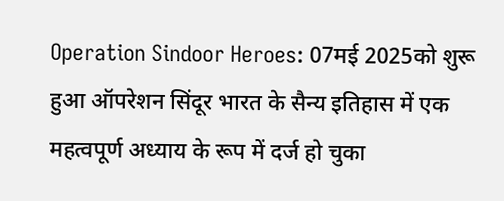Operation Sindoor Heroes: 07मई 2025को शुरू हुआ ऑपरेशन सिंदूर भारत के सैन्य इतिहास में एक महत्वपूर्ण अध्याय के रूप में दर्ज हो चुका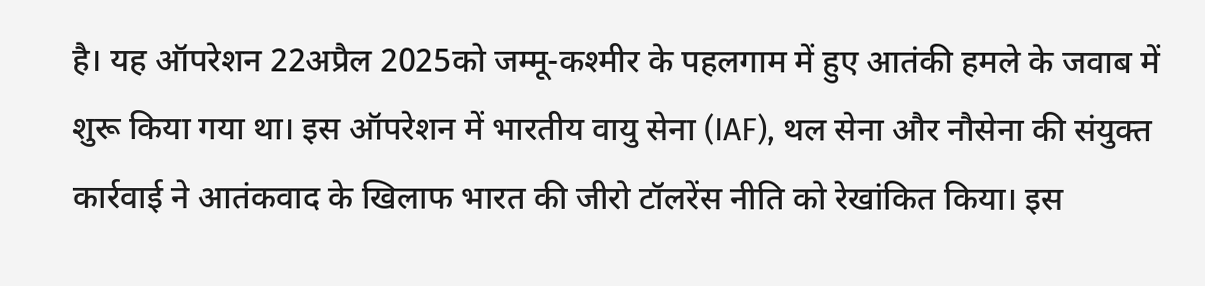है। यह ऑपरेशन 22अप्रैल 2025को जम्मू-कश्मीर के पहलगाम में हुए आतंकी हमले के जवाब में शुरू किया गया था। इस ऑपरेशन में भारतीय वायु सेना (IAF), थल सेना और नौसेना की संयुक्त कार्रवाई ने आतंकवाद के खिलाफ भारत की जीरो टॉलरेंस नीति को रेखांकित किया। इस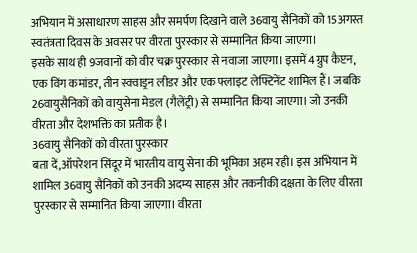अभियान में असाधारण साहस और समर्पण दिखाने वाले 36वायु सैनिकों को 15अगस्त स्वतंत्रता दिवस के अवसर पर वीरता पुरस्कार से सम्मानित किया जाएगा।
इसके साथ ही 9जवानों को वीर चक्र पुरस्कार से नवाजा जाएगा। इसमें 4ग्रुप कैप्टन, एक विंग कमांडर, तीन स्क्वाड्रन लीडर और एक फ्लाइट लेफ्टिनेंट शामिल हैं। जबकि 26वायुसैनिकों को वायुसेना मेडल (गैलेंट्री) से सम्मानित किया जाएगा। जो उनकी वीरता और देशभक्ति का प्रतीक है।
36वायु सैनिकों को वीरता पुरस्कार
बता दें,ऑपरेशन सिंदूर में भारतीय वायु सेना की भूमिका अहम रही। इस अभियान में शामिल 36वायु सैनिकों को उनकी अदम्य साहस और तकनीकी दक्षता के लिए वीरता पुरस्कार से सम्मानित किया जाएगा। वीरता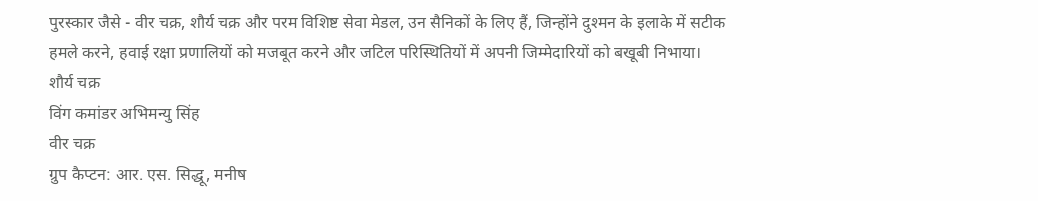पुरस्कार जैसे - वीर चक्र, शौर्य चक्र और परम विशिष्ट सेवा मेडल, उन सैनिकों के लिए हैं, जिन्होंने दुश्मन के इलाके में सटीक हमले करने, हवाई रक्षा प्रणालियों को मजबूत करने और जटिल परिस्थितियों में अपनी जिम्मेदारियों को बखूबी निभाया।
शौर्य चक्र
विंग कमांडर अभिमन्यु सिंह
वीर चक्र
ग्रुप कैप्टन: आर. एस. सिद्धू, मनीष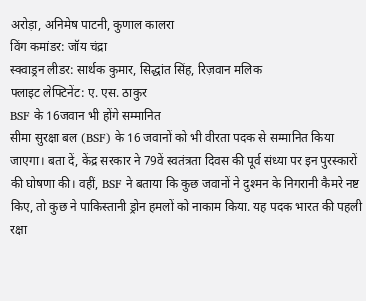अरोड़ा, अनिमेष पाटनी, कुणाल कालरा
विंग कमांडर: जॉय चंद्रा
स्क्वाड्रन लीडर: सार्थक कुमार, सिद्धांत सिंह, रिज़वान मलिक
फ्लाइट लेफ्टिनेंट: ए. एस. ठाकुर
BSF के 16जवान भी होंगे सम्मानित
सीमा सुरक्षा बल (BSF) के 16 जवानों को भी वीरता पदक से सम्मानित किया जाएगा। बता दें, केंद्र सरकार ने 79वें स्वतंत्रता दिवस की पूर्व संध्या पर इन पुरस्कारों की घोषणा की। वहीं, BSF ने बताया कि कुछ जवानों ने दुश्मन के निगरानी कैमरे नष्ट किए, तो कुछ ने पाकिस्तानी ड्रोन हमलों को नाकाम किया. यह पदक भारत की पहली रक्षा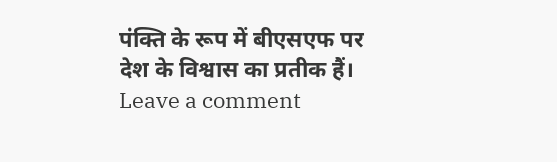पंक्ति के रूप में बीएसएफ पर देश के विश्वास का प्रतीक हैं।
Leave a comment